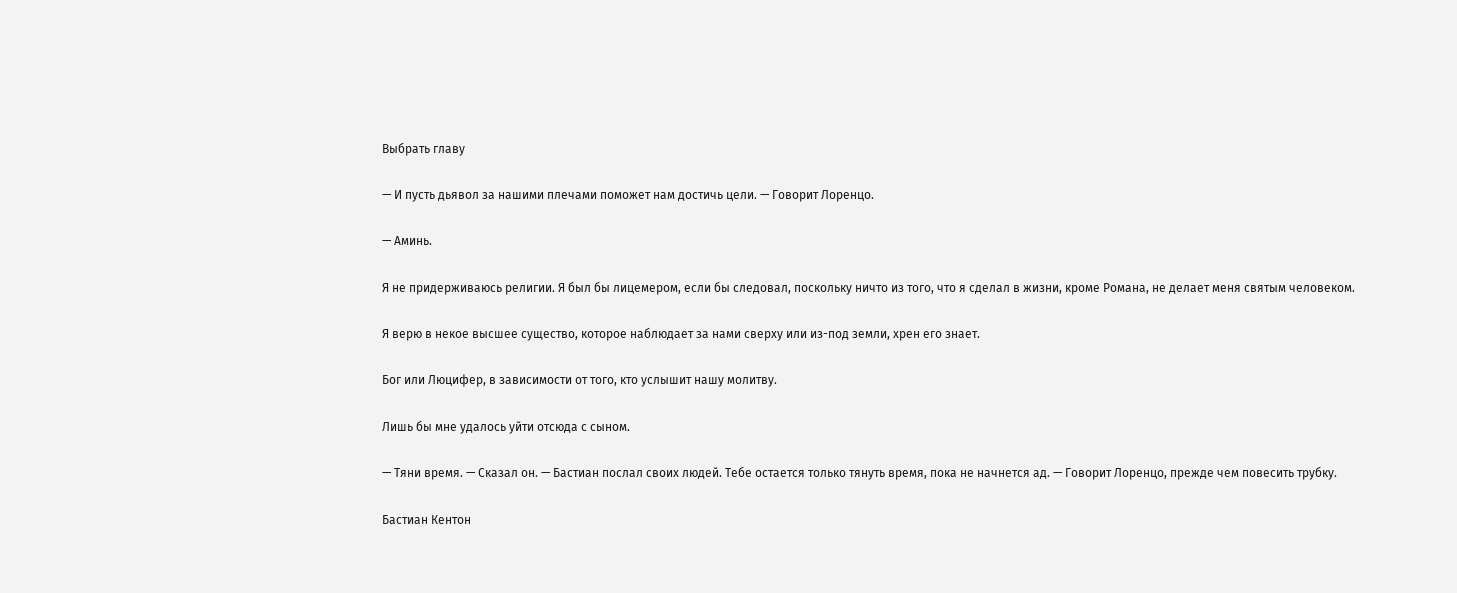Выбрать главу

— И пусть дьявол за нашими плечами поможет нам достичь цели. — Говорит Лоренцо.

— Аминь.

Я не придерживаюсь религии. Я был бы лицемером, если бы следовал, поскольку ничто из того, что я сделал в жизни, кроме Романа, не делает меня святым человеком.

Я верю в некое высшее существо, которое наблюдает за нами сверху или из-под земли, хрен его знает.

Бог или Люцифер, в зависимости от того, кто услышит нашу молитву.

Лишь бы мне удалось уйти отсюда с сыном.

— Тяни время. — Сказал он. — Бастиан послал своих людей. Тебе остается только тянуть время, пока не начнется ад. — Говорит Лоренцо, прежде чем повесить трубку.

Бастиан Кентон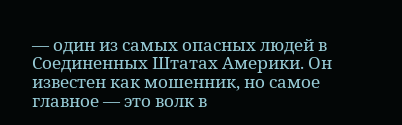— один из самых опасных людей в Соединенных Штатах Америки. Он известен как мошенник, но самое главное — это волк в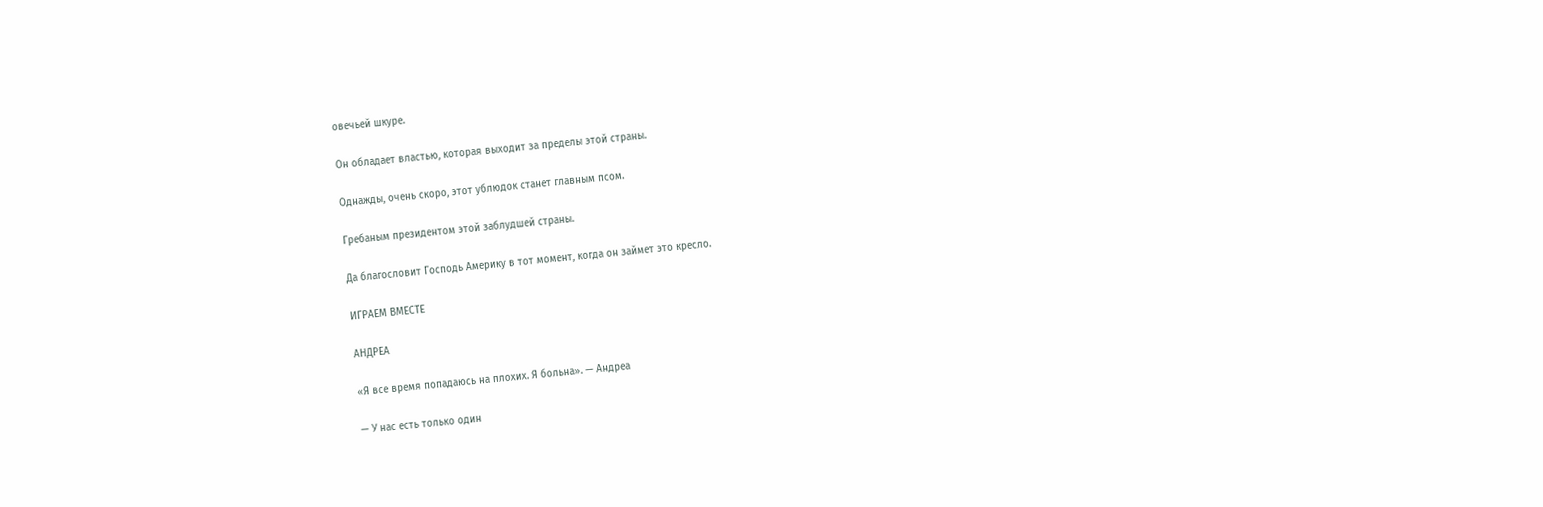овечьей шкуре.

Он обладает властью, которая выходит за пределы этой страны.

Однажды, очень скоро, этот ублюдок станет главным псом.

Гребаным президентом этой заблудшей страны.

Да благословит Господь Америку в тот момент, когда он займет это кресло.

ИГРАЕМ ВМЕСТЕ

АНДРЕА

«Я все время попадаюсь на плохих. Я больна». — Андреа

— У нас есть только один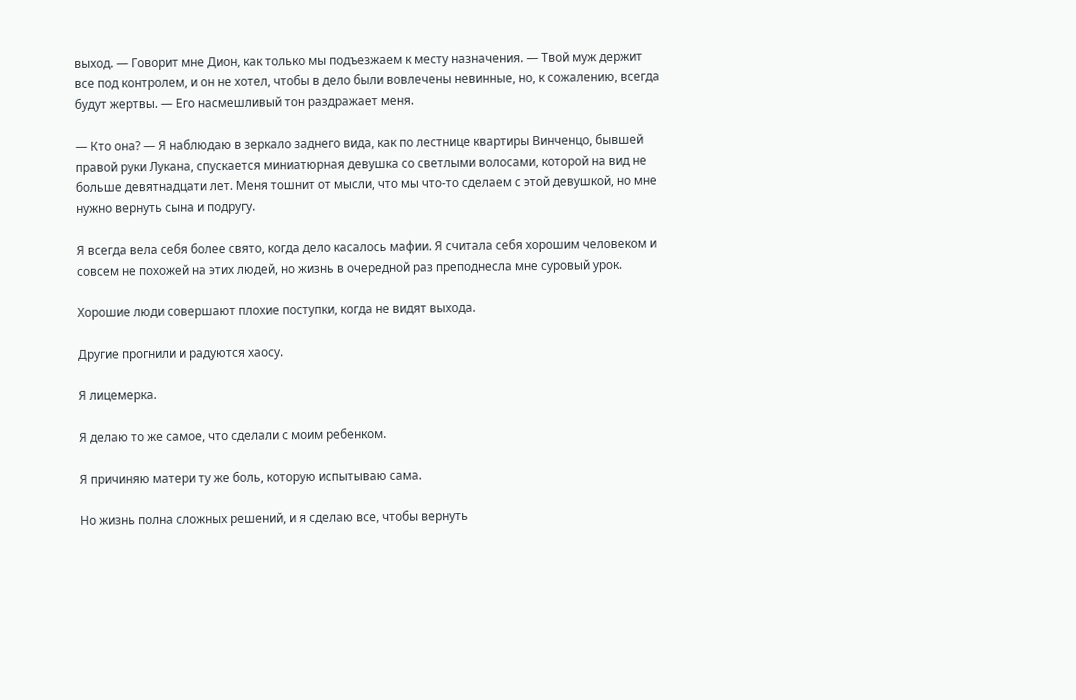выход. — Говорит мне Дион, как только мы подъезжаем к месту назначения. — Твой муж держит все под контролем, и он не хотел, чтобы в дело были вовлечены невинные, но, к сожалению, всегда будут жертвы. — Его насмешливый тон раздражает меня.

— Кто она? — Я наблюдаю в зеркало заднего вида, как по лестнице квартиры Винченцо, бывшей правой руки Лукана, спускается миниатюрная девушка со светлыми волосами, которой на вид не больше девятнадцати лет. Меня тошнит от мысли, что мы что-то сделаем с этой девушкой, но мне нужно вернуть сына и подругу.

Я всегда вела себя более свято, когда дело касалось мафии. Я считала себя хорошим человеком и совсем не похожей на этих людей, но жизнь в очередной раз преподнесла мне суровый урок.

Хорошие люди совершают плохие поступки, когда не видят выхода.

Другие прогнили и радуются хаосу.

Я лицемерка.

Я делаю то же самое, что сделали с моим ребенком.

Я причиняю матери ту же боль, которую испытываю сама.

Но жизнь полна сложных решений, и я сделаю все, чтобы вернуть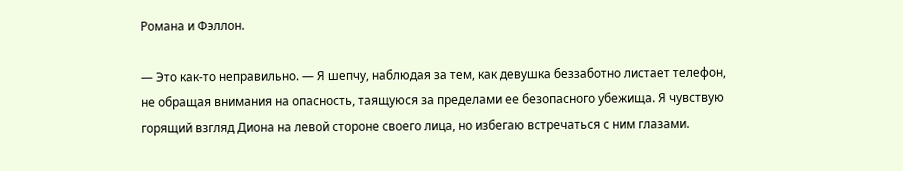Романа и Фэллон.

— Это как-то неправильно. — Я шепчу, наблюдая за тем, как девушка беззаботно листает телефон, не обращая внимания на опасность, таящуюся за пределами ее безопасного убежища. Я чувствую горящий взгляд Диона на левой стороне своего лица, но избегаю встречаться с ним глазами.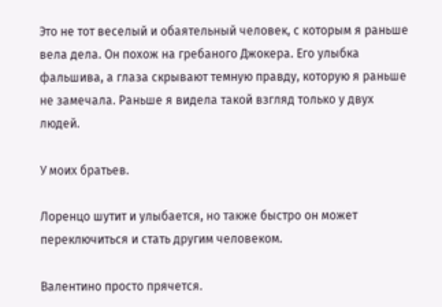Это не тот веселый и обаятельный человек, с которым я раньше вела дела. Он похож на гребаного Джокера. Его улыбка фальшива, а глаза скрывают темную правду, которую я раньше не замечала. Раньше я видела такой взгляд только у двух людей.

У моих братьев.

Лоренцо шутит и улыбается, но также быстро он может переключиться и стать другим человеком.

Валентино просто прячется.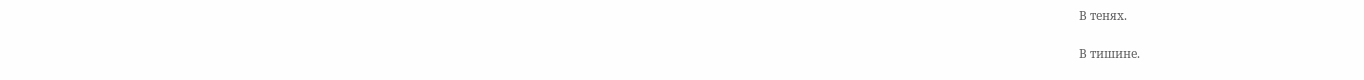В тенях.

В тишине.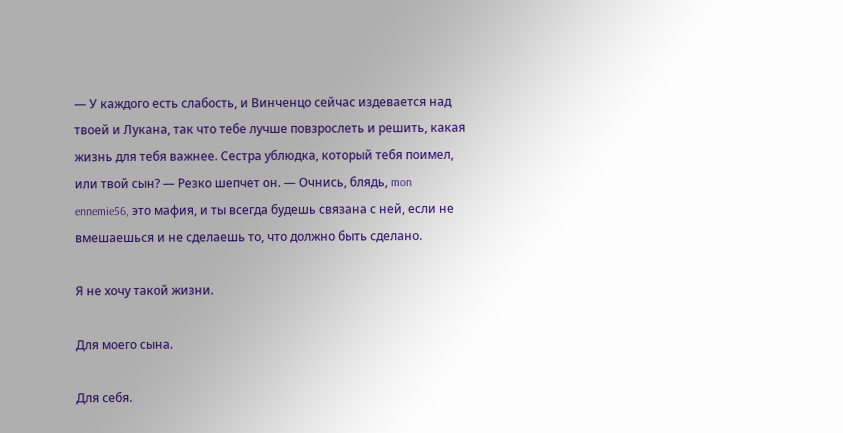— У каждого есть слабость, и Винченцо сейчас издевается над твоей и Лукана, так что тебе лучше повзрослеть и решить, какая жизнь для тебя важнее. Сестра ублюдка, который тебя поимел, или твой сын? — Резко шепчет он. — Очнись, блядь, mon ennemie56, это мафия, и ты всегда будешь связана с ней, если не вмешаешься и не сделаешь то, что должно быть сделано.

Я не хочу такой жизни.

Для моего сына.

Для себя.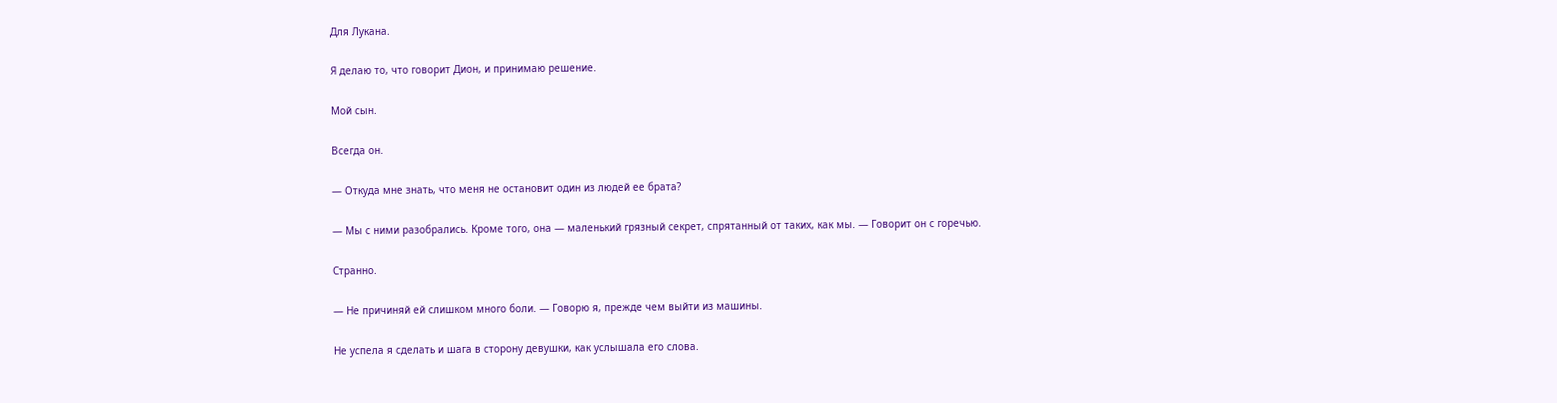Для Лукана.

Я делаю то, что говорит Дион, и принимаю решение.

Мой сын.

Всегда он.

— Откуда мне знать, что меня не остановит один из людей ее брата?

— Мы с ними разобрались. Кроме того, она — маленький грязный секрет, спрятанный от таких, как мы. — Говорит он с горечью.

Странно.

— Не причиняй ей слишком много боли. — Говорю я, прежде чем выйти из машины.

Не успела я сделать и шага в сторону девушки, как услышала его слова.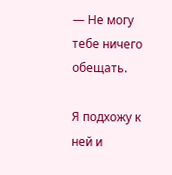— Не могу тебе ничего обещать.

Я подхожу к ней и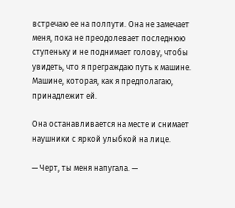встречаю ее на полпути. Она не замечает меня, пока не преодолевает последнюю ступеньку и не поднимает голову, чтобы увидеть, что я преграждаю путь к машине. Машине, которая, как я предполагаю, принадлежит ей.

Она останавливается на месте и снимает наушники с яркой улыбкой на лице.

— Черт, ты меня напугала. —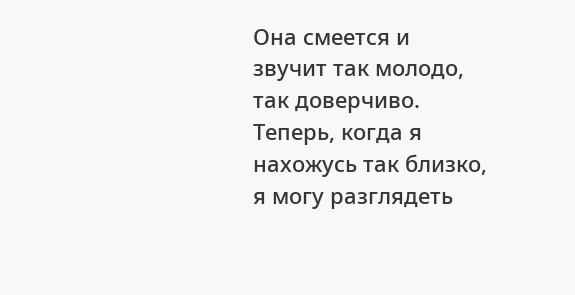Она смеется и звучит так молодо, так доверчиво. Теперь, когда я нахожусь так близко, я могу разглядеть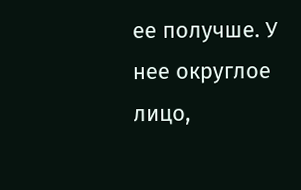ее получше. У нее округлое лицо,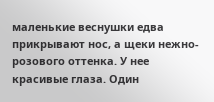маленькие веснушки едва прикрывают нос, а щеки нежно-розового оттенка. У нее красивые глаза. Один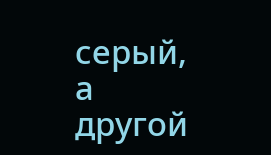серый, а другой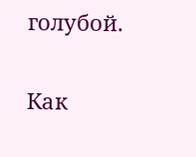голубой.

Как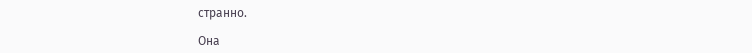странно.

Она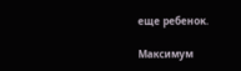еще ребенок.

Максимум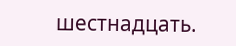шестнадцать.